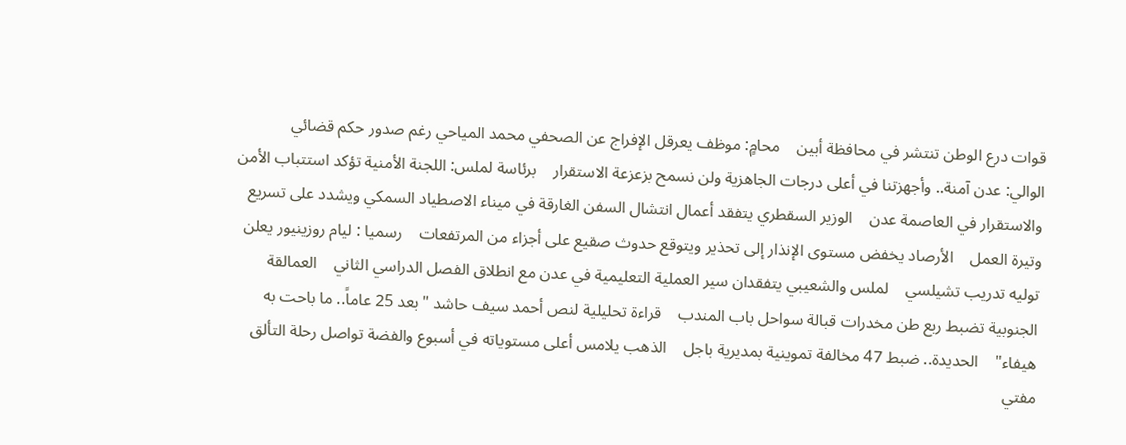قوات درع الوطن تنتشر في محافظة أبين    محامٍ: موظف يعرقل الإفراج عن الصحفي محمد المياحي رغم صدور حكم قضائي    الوالي: عدن آمنة.. وأجهزتنا في أعلى درجات الجاهزية ولن نسمح بزعزعة الاستقرار    برئاسة لملس: اللجنة الأمنية تؤكد استتباب الأمن والاستقرار في العاصمة عدن    الوزير السقطري يتفقد أعمال انتشال السفن الغارقة في ميناء الاصطياد السمكي ويشدد على تسريع وتيرة العمل    الأرصاد يخفض مستوى الإنذار إلى تحذير ويتوقع حدوث صقيع على أجزاء من المرتفعات    رسميا : ليام روزينيور يعلن توليه تدريب تشيلسي    لملس والشعيبي يتفقدان سير العملية التعليمية في عدن مع انطلاق الفصل الدراسي الثاني    العمالقة الجنوبية تضبط ربع طن مخدرات قبالة سواحل باب المندب    قراءة تحليلية لنص أحمد سيف حاشد "بعد 25 عاماً.. ما باحت به هيفاء"    الحديدة.. ضبط 47 مخالفة تموينية بمديرية باجل    الذهب يلامس أعلى مستوياته في أسبوع والفضة تواصل رحلة التألق    مفتي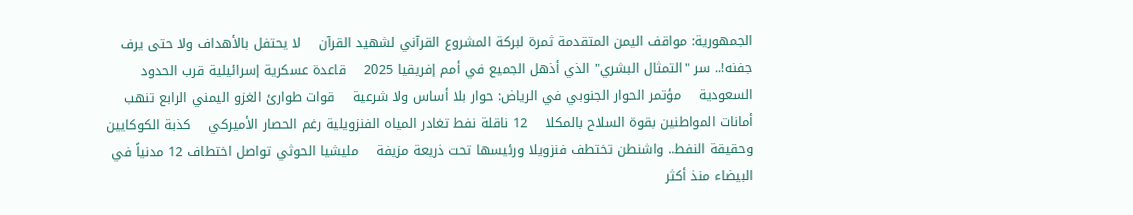الجمهورية: مواقف اليمن المتقدمة ثمرة لبركة المشروع القرآني لشهيد القرآن    لا يحتفل بالأهداف ولا حتى يرف جفنه!.. سر "التمثال البشري" الذي أذهل الجميع في أمم إفريقيا 2025    قاعدة عسكرية إسرائيلية قرب الحدود السعودية    مؤتمر الحوار الجنوبي في الرياض: حوار بلا أساس ولا شرعية    قوات طوارئ الغزو اليمني الرابع تنهب أمانات المواطنين بقوة السلاح بالمكلا    12 ناقلة نفط تغادر المياه الفنزويلية رغم الحصار الأميركي    كذبة الكوكايين وحقيقة النفط.. واشنطن تختطف فنزويلا ورئيسها تحت ذريعة مزيفة    مليشيا الحوثي تواصل اختطاف 12 مدنياً في البيضاء منذ أكثر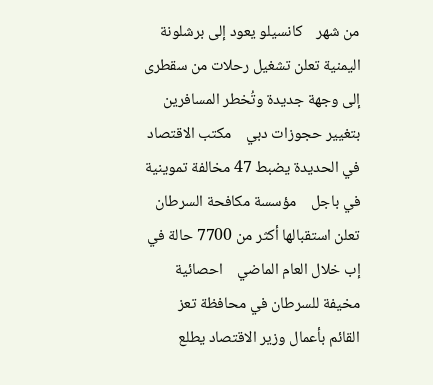من شهر    كانسيلو يعود إلى برشلونة    اليمنية تعلن تشغيل رحلات من سقطرى إلى وجهة جديدة وتُخطر المسافرين بتغيير حجوزات دبي    مكتب الاقتصاد في الحديدة يضبط 47 مخالفة تموينية في باجل    مؤسسة مكافحة السرطان تعلن استقبالها أكثر من 7700 حالة في إب خلال العام الماضي    احصائية مخيفة للسرطان في محافظة تعز    القائم بأعمال وزير الاقتصاد يطلع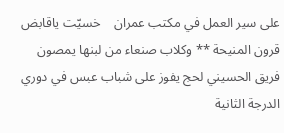على سير العمل في مكتب عمران    خسيّت ياقابض قرون المنيحة ** وكلاب صنعاء من لبنها يمصون    فريق الحسيني لحج يفوز على شباب عبس في دوري الدرجة الثانية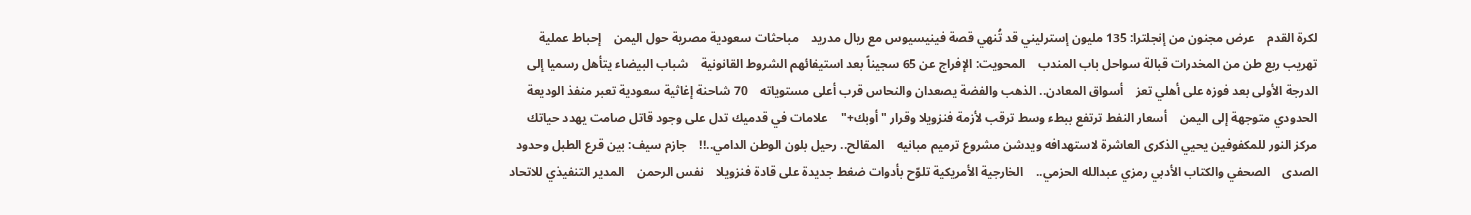لكرة القدم    عرض مجنون من إنجلترا: 135 مليون إسترليني قد تُنهي قصة فينيسيوس مع ريال مدريد    مباحثات سعودية مصرية حول اليمن    إحباط عملية تهريب ربع طن من المخدرات قبالة سواحل باب المندب    المحويت: الإفراج عن 65 سجيناً بعد استيفائهم الشروط القانونية    شباب البيضاء يتأهل رسميا إلى الدرجة الأولى بعد فوزه على أهلي تعز    أسواق المعادن.. الذهب والفضة يصعدان والنحاس قرب أعلى مستوياته    70 شاحنة إغاثية سعودية تعبر منفذ الوديعة الحدودي متوجهة إلى اليمن    أسعار النفط ترتفع ببطء وسط ترقب لأزمة فنزويلا وقرار "أوبك+"    علامات في قدميك تدل على وجود قاتل صامت يهدد حياتك    مركز النور للمكفوفين يحيي الذكرى العاشرة لاستهدافه ويدشن مشروع ترميم مبانيه    المقالح.. رحيل بلون الوطن الدامي..!!    جازم سيف: بين قرع الطبل وحدود الصدى    الصحفي والكتاب الأدبي رمزي عبدالله الحزمي..    الخارجية الأمريكية تلوّح بأدوات ضغط جديدة على قادة فنزويلا    نفس الرحمن    المدير التنفيذي للاتحاد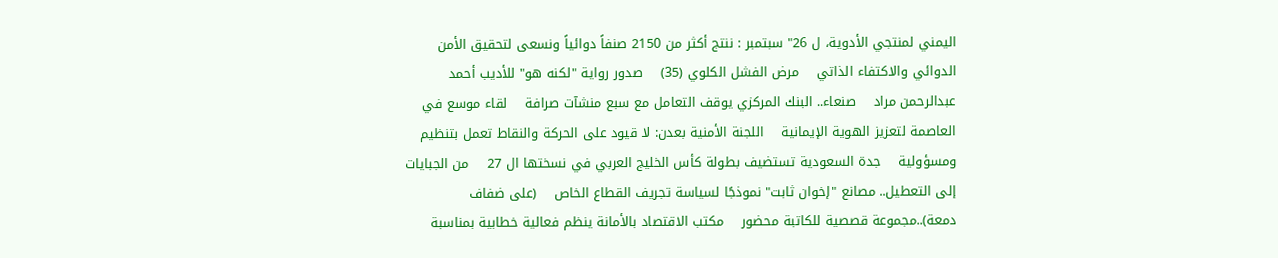اليمني لمنتجي الأدوية، ل 26" سبتمبر : ننتج أكثر من 2150 صنفاً دوائياً ونسعى لتحقيق الأمن الدوائي والاكتفاء الذاتي    مرض الفشل الكلوي (35)    صدور رواية "لكنه هو" للأديب أحمد عبدالرحمن مراد    صنعاء.. البنك المركزي يوقف التعامل مع سبع منشآت صرافة    لقاء موسع في العاصمة لتعزيز الهوية الإيمانية    اللجنة الأمنية بعدن: لا قيود على الحركة والنقاط تعمل بتنظيم ومسؤولية    جدة السعودية تستضيف بطولة كأس الخليج العربي في نسختها ال 27    من الجبايات إلى التعطيل.. مصانع "إخوان ثابت" نموذجًا لسياسة تجريف القطاع الخاص    (على ضفاف دمعة)..مجموعة قصصية للكاتبة محضور    مكتب الاقتصاد بالأمانة ينظم فعالية خطابية بمناسبة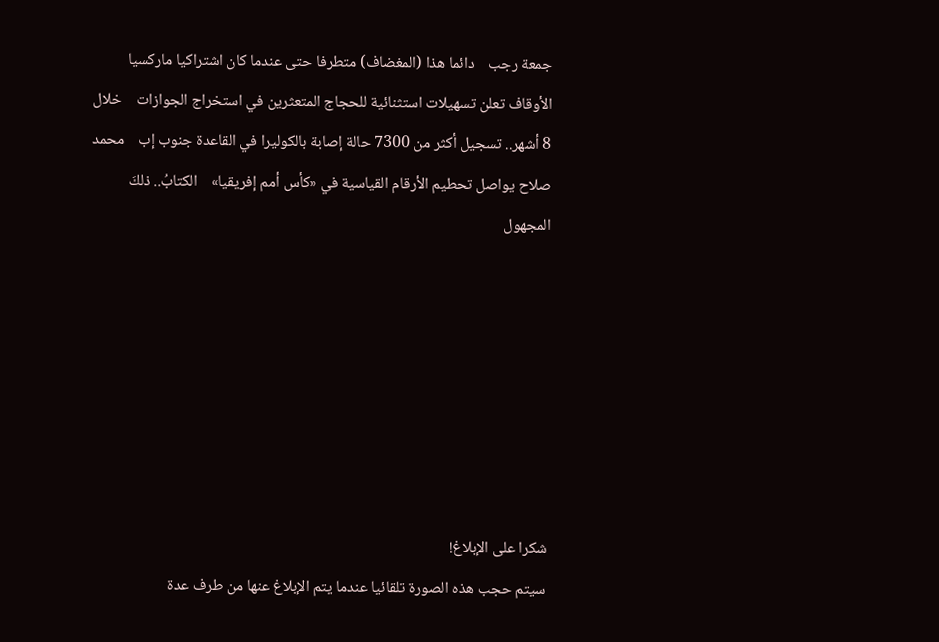جمعة رجب    دائما هذا (المغضاف) متطرفا حتى عندما كان اشتراكيا ماركسيا    الأوقاف تعلن تسهيلات استثنائية للحجاج المتعثرين في استخراج الجوازات    خلال 8 أشهر.. تسجيل أكثر من 7300 حالة إصابة بالكوليرا في القاعدة جنوب إب    محمد صلاح يواصل تحطيم الأرقام القياسية في «كأس أمم إفريقيا»    الكتابُ.. ذلكَ المجهول







شكرا على الإبلاغ!
سيتم حجب هذه الصورة تلقائيا عندما يتم الإبلاغ عنها من طرف عدة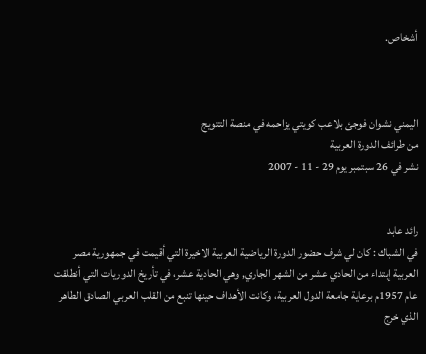أشخاص.



اليمني نشوان فوجئ بلاعب كويتي يزاحمه في منصة التتويج
من طرائف الدورة العربية
نشر في 26 سبتمبر يوم 29 - 11 - 2007


رائد عابد
في الشباك : كان لي شرف حضور الدورة الرياضية العربية الاخيرة التي أقيمت في جمهورية مصر العربية إبتداء من الحادي عشر من الشهر الجاري, وهي الحادية عشر، في تأريخ الدوريات التي أنطلقت عام 1957م برعاية جامعة الدول العربية، وكانت الأهداف حينها تنبع من القلب العربي الصادق الطاهر الذي خرج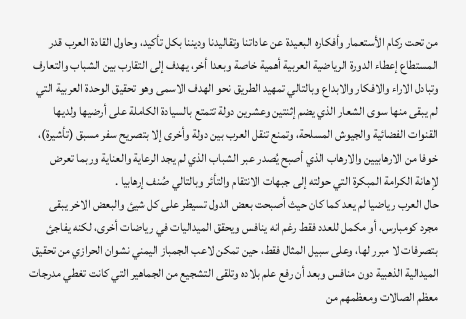من تحت ركام الأستعمار وأفكاره البعيدة عن عاداتنا وتقاليدنا وديننا بكل تأكيد، وحاول القادة العرب قدر المستطاع إعطاء الدورة الرياضية العربية أهمية خاصة وبعدا أخر، يهدف إلى التقارب بين الشباب والتعارف وتبادل الاراء والافكار والابداع وبالتالي تمهيد الطريق نحو الهدف الاسمى وهو تحقيق الوحدة العربية التي لم يبقى منها سوى الشعار الذي يضم إثنتين وعشرين دولة تتمتع بالسيادة الكاملة على أرضيها ولديها القنوات الفضائية والجيوش المسلحة، وتمنع تنقل العرب بين دولة وأخرى إلا بتصريح سفر مسبق (تأشيرة)، خوفا من الارهابيين والارهاب الذي أصبح يُصدر عبر الشباب الذي لم يجد الرعاية والعناية وربما تعرض لإهانة الكرامة المبكرة التي حولته إلى جبهات الانتقام والتأئر وبالتالي صُنف إرهابيا .
حال العرب رياضيا لم يعد كما كان حيث أصبحت بعض الدول تسيطر على كل شيئ والبعض الاخر يبقى مجرد كومبارس، أو مكمل للعدد فقط رغم انه ينافس ويحقق الميداليات في رياضات أخرى، لكنه يفاجئ بتصرفات لا مبرر لها، وعلى سبيل المثال فقط، حين تمكن لاعب الجمباز اليمني نشوان الحرازي من تحقيق الميدالية الذهبية دون منافس وبعد أن رفع علم بلاده وتلقى التشجيع من الجماهير التي كانت تغطي مدرجات معظم الصالات ومعظمهم من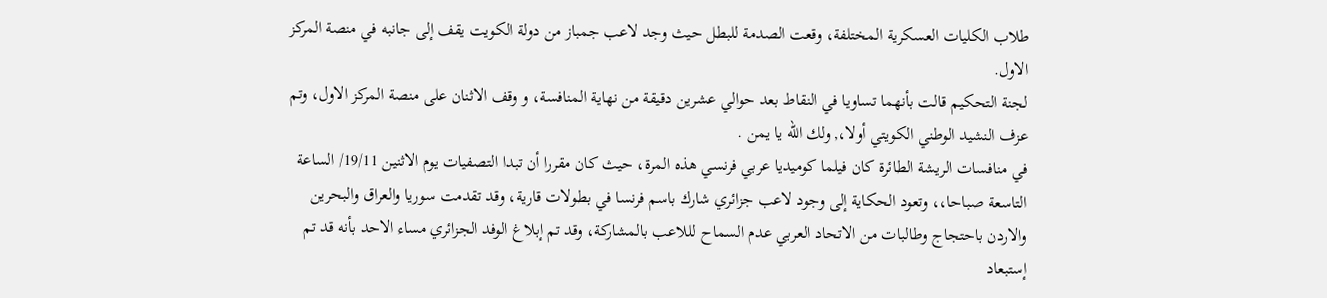طلاب الكليات العسكرية المختلفة، وقعت الصدمة للبطل حيث وجد لاعب جمباز من دولة الكويت يقف إلى جانبه في منصة المركز الاول.
لجنة التحكيم قالت بأنهما تساويا في النقاط بعد حوالي عشرين دقيقة من نهاية المنافسة، و وقف الاثنان على منصة المركز الاول، وتم عزف النشيد الوطني الكويتي أولا،, ولك الله يا يمن .
في منافسات الريشة الطائرة كان فيلما كوميديا عربي فرنسي هذه المرة، حيث كان مقررا أن تبدا التصفيات يوم الاثنين 19/11/ الساعة التاسعة صباحا،، وتعود الحكاية إلى وجود لاعب جزائري شارك باسم فرنسا في بطولات قارية، وقد تقدمت سوريا والعراق والبحرين والاردن باحتجاج وطالبات من الاتحاد العربي عدم السماح لللاعب بالمشاركة، وقد تم إبلاغ الوفد الجزائري مساء الاحد بأنه قد تم إستبعاد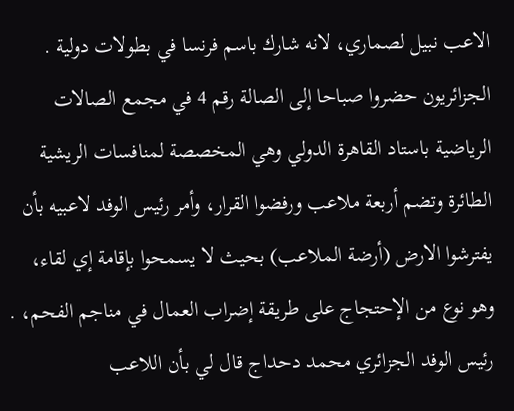الاعب نبيل لصماري، لانه شارك باسم فرنسا في بطولات دولية .
الجزائريون حضروا صباحا إلى الصالة رقم 4 في مجمع الصالات الرياضية باستاد القاهرة الدولي وهي المخصصة لمنافسات الريشية الطائرة وتضم أربعة ملاعب ورفضوا القرار، وأمر رئيس الوفد لاعبيه بأن يفترشوا الارض (أرضة الملاعب) بحيث لا يسمحوا بإقامة إي لقاء، وهو نوع من الإحتجاج على طريقة إضراب العمال في مناجم الفحم، .
رئيس الوفد الجزائري محمد دحداج قال لي بأن اللاعب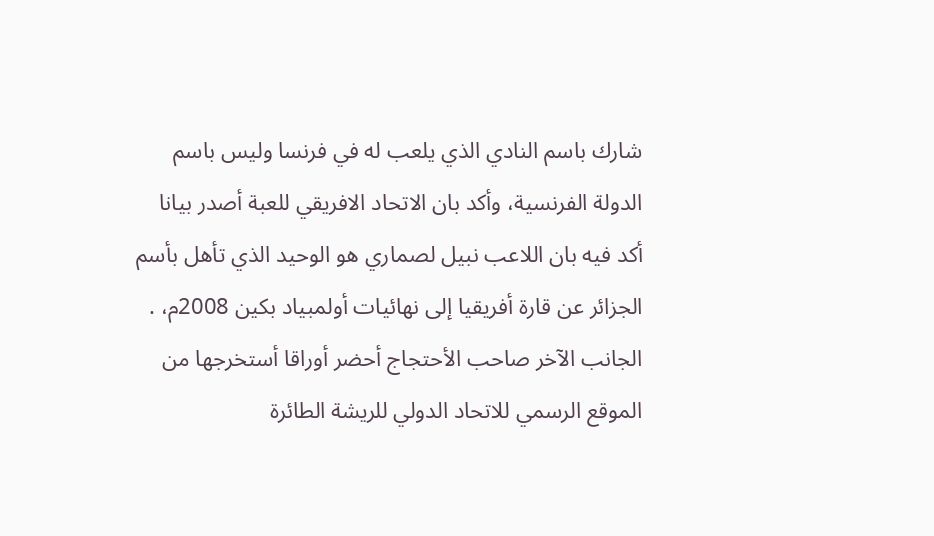شارك باسم النادي الذي يلعب له في فرنسا وليس باسم الدولة الفرنسية، وأكد بان الاتحاد الافريقي للعبة أصدر بيانا أكد فيه بان اللاعب نبيل لصماري هو الوحيد الذي تأهل بأسم الجزائر عن قارة أفريقيا إلى نهائيات أولمبياد بكين 2008م، .
الجانب الآخر صاحب الأحتجاج أحضر أوراقا أستخرجها من الموقع الرسمي للاتحاد الدولي للريشة الطائرة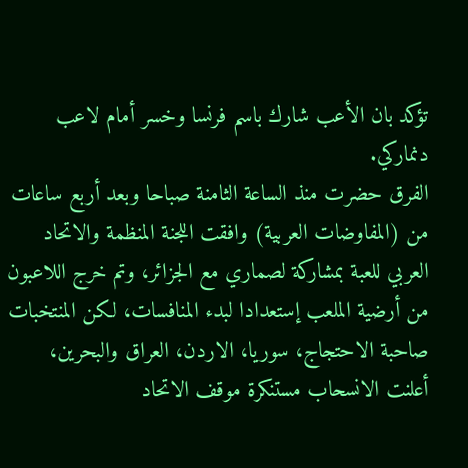تؤكد بان الأعب شارك باسم فرنسا وخسر أمام لاعب دنماركي.
الفرق حضرت منذ الساعة الثامنة صباحا وبعد أربع ساعات من (المفاوضات العربية) وافقت اللجنة المنظمة والاتحاد العربي للعبة بمشاركة لصماري مع الجزائر، وتم خرج اللاعبون من أرضية الملعب إستعدادا لبدء المنافسات، لكن المنتخبات صاحبة الاحتجاج، سوريا، الاردن، العراق والبحرين، أعلنت الانسحاب مستنكرة موقف الاتحاد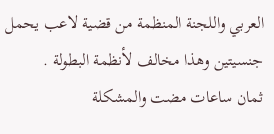العربي واللجنة المنظمة من قضية لاعب يحمل جنسيتين وهذا مخالف لأنظمة البطولة .
ثمان ساعات مضت والمشكلة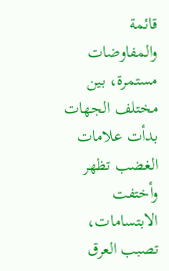قائمة والمفاوضات مستمرة، بين مختلف الجهات بدأت علامات الغضب تظهر وأختفت الابتسامات، تصبب العرق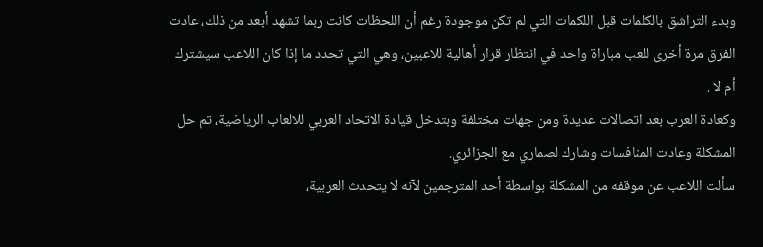وبدء التراشق بالكلمات قبل اللكمات التي لم تكن موجودة رغم أن اللحظات كانت ربما تشهد أبعد من ذلك، عادت الفرق مرة أخرى للعب مباراة واحد في انتظار قرار أهالية للاعبين، وهي التي تحدد ما إذا كان اللاعب سيشترك أم لا .
وكعادة العرب بعد اتصالات عديدة ومن جهات مختلفة وبتدخل قيادة الاتحاد العربي للالعاب الرياضية، تم حل المشكلة وعادت المنافسات وشارك لصماري مع الجزائري.
سألت اللاعب عن موقفه من المشكلة بواسطة أحد المترجمين لآنه لا يتحدث العربية،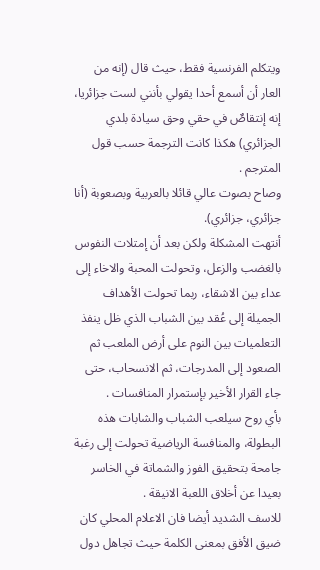ويتكلم الفرنسية فقط، حيث قال (إنه من العار أن أسمع أحدا يقولي بأنني لست جزائريا، إنه إنتقاصٌ في حقي وحق سيادة بلدي الجزائري) هكذا كانت الترجمة حسب قول المترجم .
وصاح بصوت عالي قائلا بالعربية وبصعوبة (أنا جزائري، جزائري).
أنتهت المشكلة ولكن بعد أن إمتلات النفوس بالغضب والزعل، وتحولت المحبة والاخاء إلى عداء بين الاشقاء، ربما تحولت الأهداف الجميلة إلى عُقد بين الشباب الذي ظل ينفذ التعلميات بين النوم على أرض الملعب ثم الصعود إلى المدرجات، ثم الانسحاب، حتى جاء القرار الأخير بإستمرار المنافسات .
بأي روح سيلعب الشباب والشابات هذه البطولة، والمنافسة الرياضية تحولت إلى رغبة جامحة بتحقيق الفوز والشماتة في الخاسر بعيدا عن أخلاق اللعبة الانيقة .
للاسف الشديد أيضا فان الاعلام المحلي كان ضيق الأفق بمعنى الكلمة حيث تجاهل دول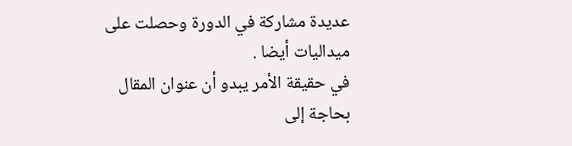عديدة مشاركة في الدورة وحصلت على ميداليات أيضا .
في حقيقة الأمر يبدو أن عنوان المقال بحاجة إلى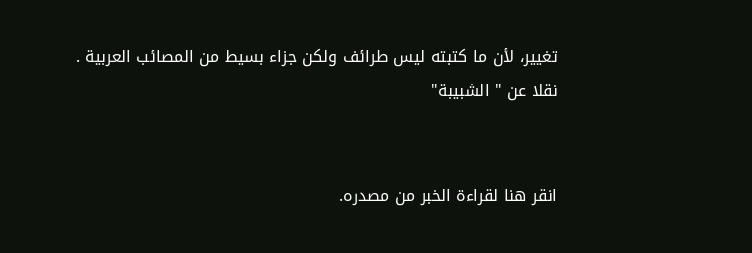تغيير، لأن ما كتبته ليس طرائف ولكن جزاء بسيط من المصائب العربية .
نقلا عن " الشبيبة"


انقر هنا لقراءة الخبر من مصدره.